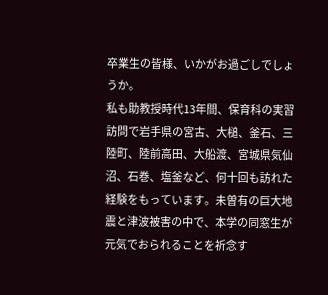卒業生の皆様、いかがお過ごしでしょうか。
私も助教授時代13年間、保育科の実習訪問で岩手県の宮古、大槌、釜石、三陸町、陸前高田、大船渡、宮城県気仙沼、石巻、塩釜など、何十回も訪れた経験をもっています。未曽有の巨大地震と津波被害の中で、本学の同窓生が元気でおられることを祈念す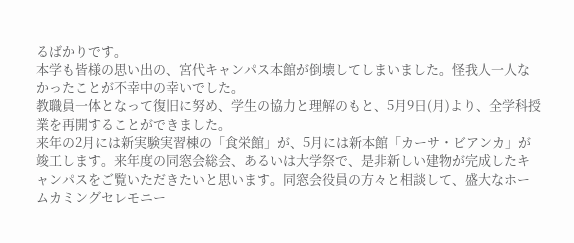るばかりです。
本学も皆様の思い出の、宮代キャンパス本館が倒壊してしまいました。怪我人一人なかったことが不幸中の幸いでした。
教職員一体となって復旧に努め、学生の協力と理解のもと、5月9日(月)より、全学科授業を再開することができました。
来年の2月には新実験実習棟の「食栄館」が、5月には新本館「カーサ・ビアンカ」が竣工します。来年度の同窓会総会、あるいは大学祭で、是非新しい建物が完成したキャンパスをご覧いただきたいと思います。同窓会役員の方々と相談して、盛大なホームカミングセレモニー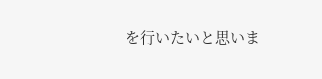を行いたいと思いま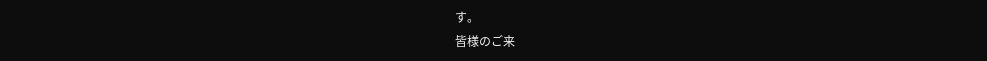す。
皆様のご来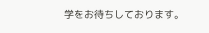学をお待ちしております。